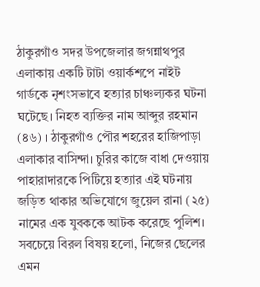ঠাকুরগাঁও সদর উপজেলার জগন্নাথপুর এলাকায় একটি টাটা ওয়ার্কশপে নাইট গার্ডকে নৃশংসভাবে হত্যার চাঞ্চল্যকর ঘটনা ঘটেছে। নিহত ব্যক্তির নাম আব্দুর রহমান (৪৬) । ঠাকুরগাঁও পৌর শহরের হাজিপাড়া এলাকার বাসিন্দা। চুরির কাজে বাধা দেওয়ায় পাহারাদারকে পিটিয়ে হত্যার এই ঘটনায় জড়িত থাকার অভিযোগে জুয়েল রানা (২৫) নামের এক যুবককে আটক করেছে পুলিশ। সবচেয়ে বিরল বিষয় হলো, নিজের ছেলের এমন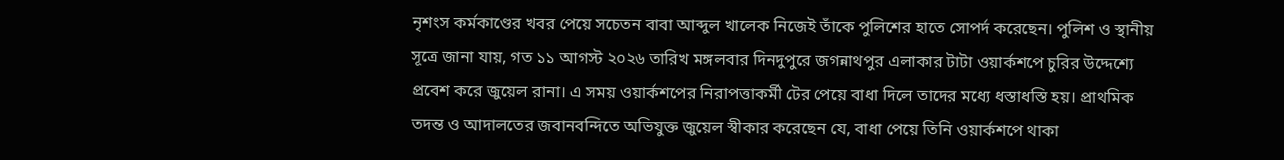নৃশংস কর্মকাণ্ডের খবর পেয়ে সচেতন বাবা আব্দুল খালেক নিজেই তাঁকে পুলিশের হাতে সোপর্দ করেছেন। পুলিশ ও স্থানীয় সূত্রে জানা যায়, গত ১১ আগস্ট ২০২৬ তারিখ মঙ্গলবার দিনদুপুরে জগন্নাথপুর এলাকার টাটা ওয়ার্কশপে চুরির উদ্দেশ্যে প্রবেশ করে জুয়েল রানা। এ সময় ওয়ার্কশপের নিরাপত্তাকর্মী টের পেয়ে বাধা দিলে তাদের মধ্যে ধস্তাধস্তি হয়। প্রাথমিক তদন্ত ও আদালতের জবানবন্দিতে অভিযুক্ত জুয়েল স্বীকার করেছেন যে, বাধা পেয়ে তিনি ওয়ার্কশপে থাকা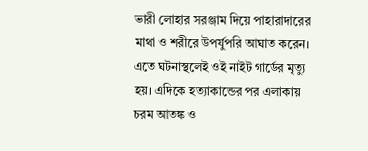ভারী লোহার সরঞ্জাম দিয়ে পাহারাদারের মাথা ও শরীরে উপর্যুপরি আঘাত করেন। এতে ঘটনাস্থলেই ওই নাইট গার্ডের মৃত্যু হয়। এদিকে হত্যাকান্ডের পর এলাকায় চরম আতঙ্ক ও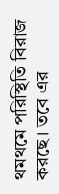থমথমে পরিস্থিতি বিরাজ করছে। তবে এর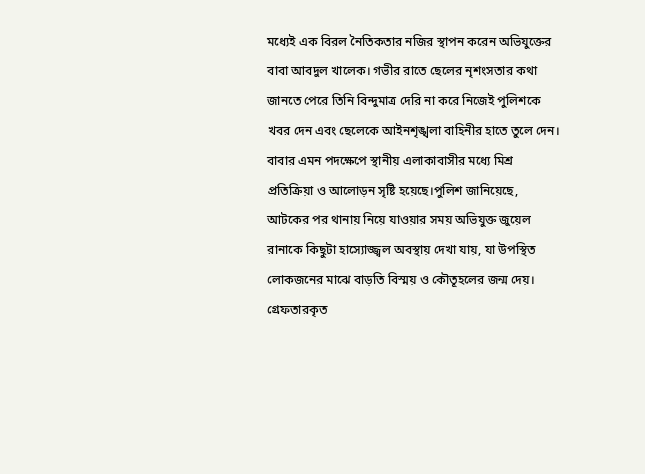মধ্যেই এক বিরল নৈতিকতার নজির স্থাপন করেন অভিযুক্তের বাবা আবদুল খালেক। গভীর রাতে ছেলের নৃশংসতার কথা জানতে পেরে তিনি বিন্দুমাত্র দেরি না করে নিজেই পুলিশকে খবর দেন এবং ছেলেকে আইনশৃঙ্খলা বাহিনীর হাতে তুলে দেন। বাবার এমন পদক্ষেপে স্থানীয় এলাকাবাসীর মধ্যে মিশ্র প্রতিক্রিয়া ও আলোড়ন সৃষ্টি হয়েছে।পুলিশ জানিয়েছে, আটকের পর থানায় নিয়ে যাওয়ার সময় অভিযুক্ত জুয়েল রানাকে কিছুটা হাস্যোজ্জ্বল অবস্থায় দেখা যায়, যা উপস্থিত লোকজনের মাঝে বাড়তি বিস্ময় ও কৌতূহলের জন্ম দেয়। গ্রেফতারকৃত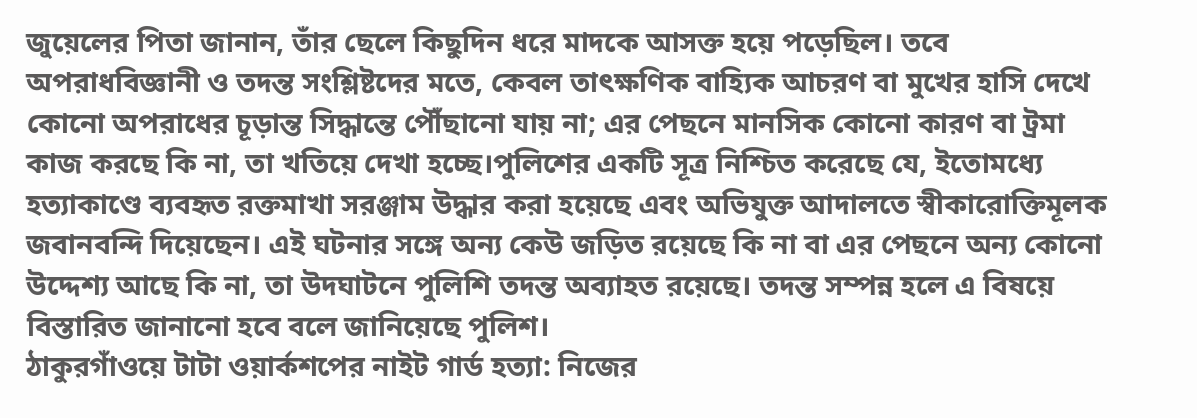জুয়েলের পিতা জানান, তাঁর ছেলে কিছুদিন ধরে মাদকে আসক্ত হয়ে পড়েছিল। তবে অপরাধবিজ্ঞানী ও তদন্ত সংশ্লিষ্টদের মতে, কেবল তাৎক্ষণিক বাহ্যিক আচরণ বা মুখের হাসি দেখে কোনো অপরাধের চূড়ান্ত সিদ্ধান্তে পৌঁছানো যায় না; এর পেছনে মানসিক কোনো কারণ বা ট্রমা কাজ করছে কি না, তা খতিয়ে দেখা হচ্ছে।পুলিশের একটি সূত্র নিশ্চিত করেছে যে, ইতোমধ্যে হত্যাকাণ্ডে ব্যবহৃত রক্তমাখা সরঞ্জাম উদ্ধার করা হয়েছে এবং অভিযুক্ত আদালতে স্বীকারোক্তিমূলক জবানবন্দি দিয়েছেন। এই ঘটনার সঙ্গে অন্য কেউ জড়িত রয়েছে কি না বা এর পেছনে অন্য কোনো উদ্দেশ্য আছে কি না, তা উদঘাটনে পুলিশি তদন্ত অব্যাহত রয়েছে। তদন্ত সম্পন্ন হলে এ বিষয়ে বিস্তারিত জানানো হবে বলে জানিয়েছে পুলিশ।
ঠাকুরগাঁওয়ে টাটা ওয়ার্কশপের নাইট গার্ড হত্যা: নিজের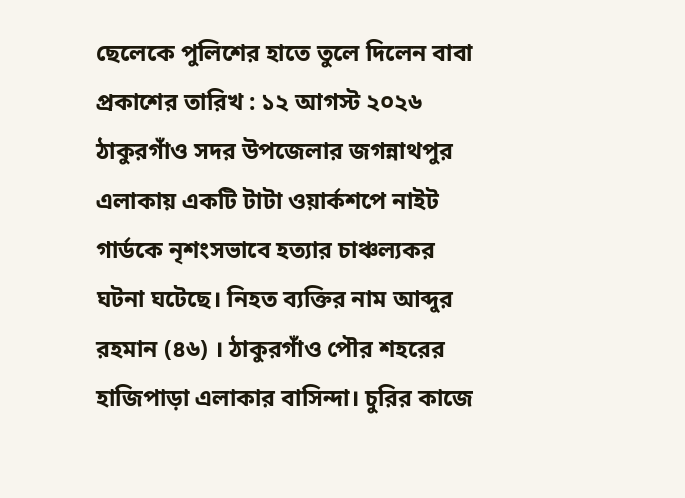ছেলেকে পুলিশের হাতে তুলে দিলেন বাবা
প্রকাশের তারিখ : ১২ আগস্ট ২০২৬
ঠাকুরগাঁও সদর উপজেলার জগন্নাথপুর এলাকায় একটি টাটা ওয়ার্কশপে নাইট গার্ডকে নৃশংসভাবে হত্যার চাঞ্চল্যকর ঘটনা ঘটেছে। নিহত ব্যক্তির নাম আব্দুর রহমান (৪৬) । ঠাকুরগাঁও পৌর শহরের হাজিপাড়া এলাকার বাসিন্দা। চুরির কাজে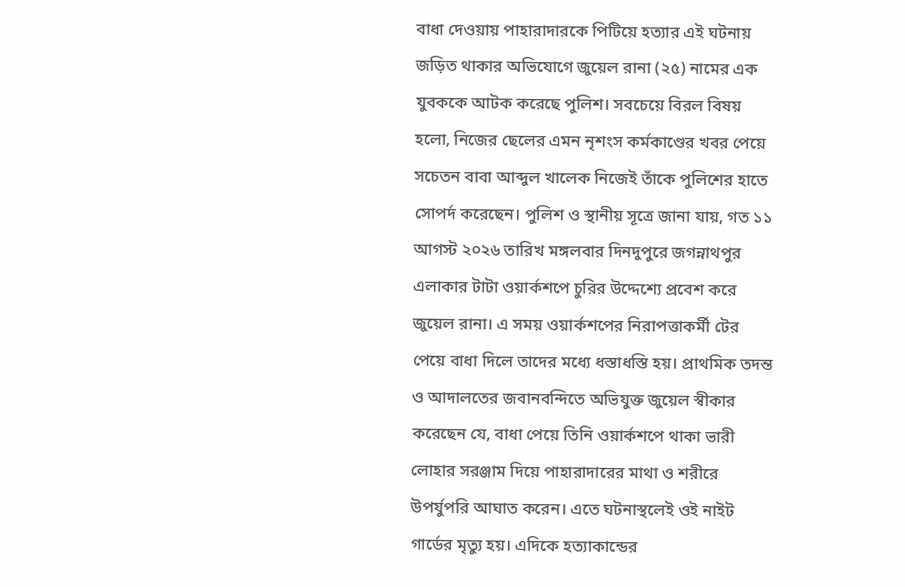বাধা দেওয়ায় পাহারাদারকে পিটিয়ে হত্যার এই ঘটনায় জড়িত থাকার অভিযোগে জুয়েল রানা (২৫) নামের এক যুবককে আটক করেছে পুলিশ। সবচেয়ে বিরল বিষয় হলো, নিজের ছেলের এমন নৃশংস কর্মকাণ্ডের খবর পেয়ে সচেতন বাবা আব্দুল খালেক নিজেই তাঁকে পুলিশের হাতে সোপর্দ করেছেন। পুলিশ ও স্থানীয় সূত্রে জানা যায়, গত ১১ আগস্ট ২০২৬ তারিখ মঙ্গলবার দিনদুপুরে জগন্নাথপুর এলাকার টাটা ওয়ার্কশপে চুরির উদ্দেশ্যে প্রবেশ করে জুয়েল রানা। এ সময় ওয়ার্কশপের নিরাপত্তাকর্মী টের পেয়ে বাধা দিলে তাদের মধ্যে ধস্তাধস্তি হয়। প্রাথমিক তদন্ত ও আদালতের জবানবন্দিতে অভিযুক্ত জুয়েল স্বীকার করেছেন যে, বাধা পেয়ে তিনি ওয়ার্কশপে থাকা ভারী লোহার সরঞ্জাম দিয়ে পাহারাদারের মাথা ও শরীরে উপর্যুপরি আঘাত করেন। এতে ঘটনাস্থলেই ওই নাইট গার্ডের মৃত্যু হয়। এদিকে হত্যাকান্ডের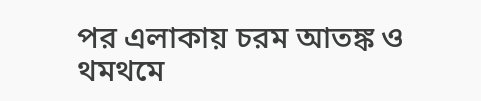পর এলাকায় চরম আতঙ্ক ও থমথমে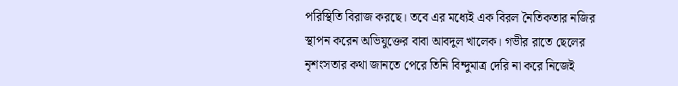পরিস্থিতি বিরাজ করছে। তবে এর মধ্যেই এক বিরল নৈতিকতার নজির স্থাপন করেন অভিযুক্তের বাবা আবদুল খালেক। গভীর রাতে ছেলের নৃশংসতার কথা জানতে পেরে তিনি বিন্দুমাত্র দেরি না করে নিজেই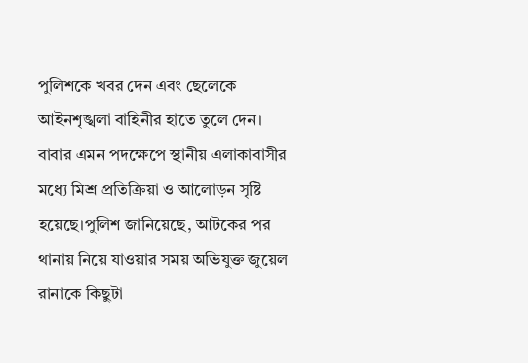পুলিশকে খবর দেন এবং ছেলেকে আইনশৃঙ্খলা বাহিনীর হাতে তুলে দেন। বাবার এমন পদক্ষেপে স্থানীয় এলাকাবাসীর মধ্যে মিশ্র প্রতিক্রিয়া ও আলোড়ন সৃষ্টি হয়েছে।পুলিশ জানিয়েছে, আটকের পর থানায় নিয়ে যাওয়ার সময় অভিযুক্ত জুয়েল রানাকে কিছুটা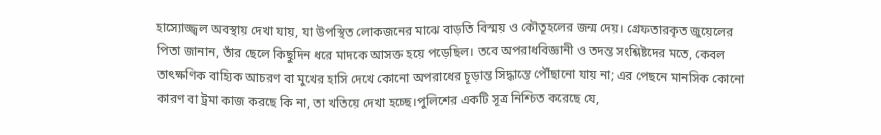হাস্যোজ্জ্বল অবস্থায় দেখা যায়, যা উপস্থিত লোকজনের মাঝে বাড়তি বিস্ময় ও কৌতূহলের জন্ম দেয়। গ্রেফতারকৃত জুয়েলের পিতা জানান, তাঁর ছেলে কিছুদিন ধরে মাদকে আসক্ত হয়ে পড়েছিল। তবে অপরাধবিজ্ঞানী ও তদন্ত সংশ্লিষ্টদের মতে, কেবল তাৎক্ষণিক বাহ্যিক আচরণ বা মুখের হাসি দেখে কোনো অপরাধের চূড়ান্ত সিদ্ধান্তে পৌঁছানো যায় না; এর পেছনে মানসিক কোনো কারণ বা ট্রমা কাজ করছে কি না, তা খতিয়ে দেখা হচ্ছে।পুলিশের একটি সূত্র নিশ্চিত করেছে যে,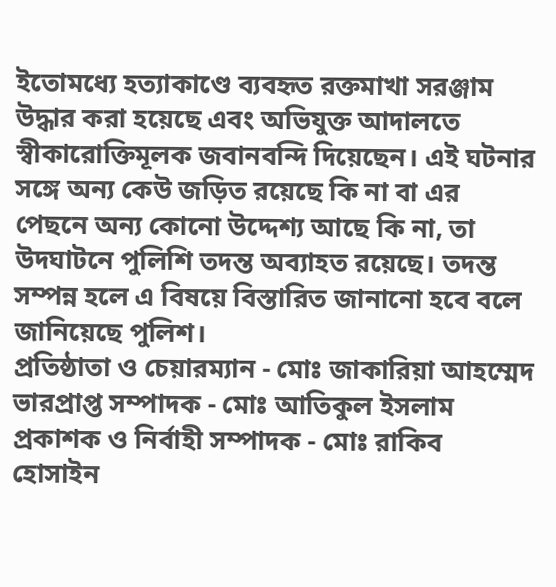ইতোমধ্যে হত্যাকাণ্ডে ব্যবহৃত রক্তমাখা সরঞ্জাম উদ্ধার করা হয়েছে এবং অভিযুক্ত আদালতে স্বীকারোক্তিমূলক জবানবন্দি দিয়েছেন। এই ঘটনার সঙ্গে অন্য কেউ জড়িত রয়েছে কি না বা এর পেছনে অন্য কোনো উদ্দেশ্য আছে কি না, তা উদঘাটনে পুলিশি তদন্ত অব্যাহত রয়েছে। তদন্ত সম্পন্ন হলে এ বিষয়ে বিস্তারিত জানানো হবে বলে জানিয়েছে পুলিশ।
প্রতিষ্ঠাতা ও চেয়ারম্যান - মোঃ জাকারিয়া আহম্মেদ
ভারপ্রাপ্ত সম্পাদক - মোঃ আতিকুল ইসলাম
প্রকাশক ও নির্বাহী সম্পাদক - মোঃ রাকিব হোসাইন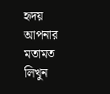হৃদয়
আপনার মতামত লিখুন